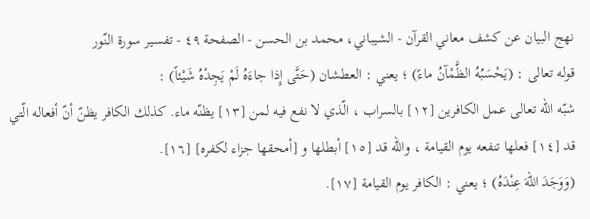نهج البيان عن كشف معاني القرآن - الشيباني، محمد بن الحسن - الصفحة ٤٩ - تفسير سورة النّور
قوله تعالى : (يَحْسَبُهُ الظَّمْآنُ ماءً) ؛ يعني : العطشان (حَتَّى إِذا جاءَهُ لَمْ يَجِدْهُ شَيْئاً) :
شبّه الله تعالى عمل الكافرين [١٢] بالسراب ، الّذي لا نفع فيه لمن [١٣] يظنّه ماء. كذلك الكافر يظنّ أنّ أفعاله الّتي قد [١٤] فعلها تنفعه يوم القيامة ، والله قد [١٥] أبطلها و [أمحقها جزاء لكفره] [١٦].
(وَوَجَدَ اللهَ عِنْدَهُ) ؛ يعني : الكافر يوم القيامة [١٧].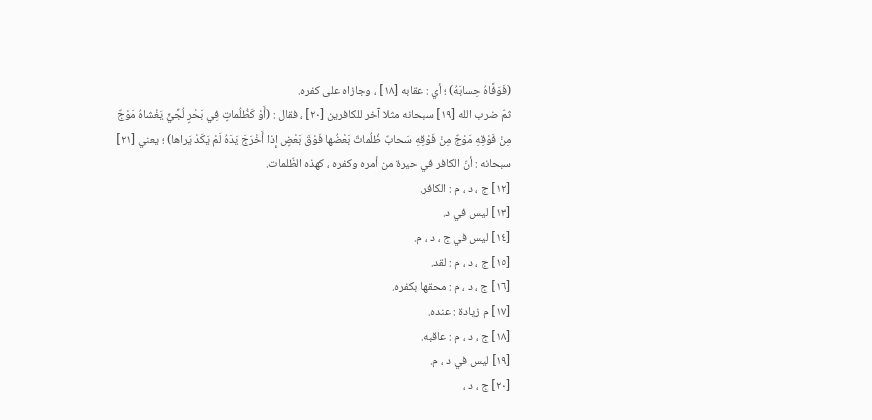(فَوَفَّاهُ حِسابَهُ) ؛ أي : عقابه [١٨] ، وجازاه على كفره.
ثمّ ضرب الله [١٩] سبحانه مثلا آخر للكافرين [٢٠] ، فقال : (أَوْ كَظُلُماتٍ فِي بَحْرٍ لُجِّيٍّ يَغْشاهُ مَوْجٌ مِنْ فَوْقِهِ مَوْجٌ مِنْ فَوْقِهِ سَحابٌ ظُلُماتٌ بَعْضُها فَوْقَ بَعْضٍ إِذا أَخْرَجَ يَدَهُ لَمْ يَكَدْ يَراها) ؛ يعني [٢١] سبحانه : أنّ الكافر في حيرة من أمره وكفره ، كهذه الظّلمات.
[١٢] ج ، د ، م : الكافر.
[١٣] ليس في د.
[١٤] ليس في ج ، د ، م.
[١٥] ج ، د ، م : لقد.
[١٦] ج ، د ، م : محقها بكفره.
[١٧] م زيادة : عنده.
[١٨] ج ، د ، م : عاقبه.
[١٩] ليس في د ، م.
[٢٠] ج ، د ،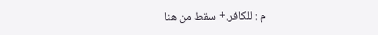م : للكافر.+ سقط من هنا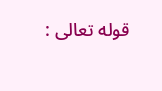قوله تعالى :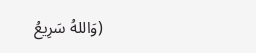(وَاللهُ سَرِيعُ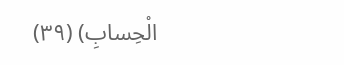الْحِسابِ) (٣٩)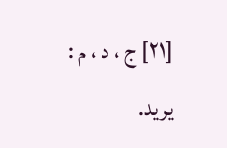[٢١] ج ، د ، م : يريد.